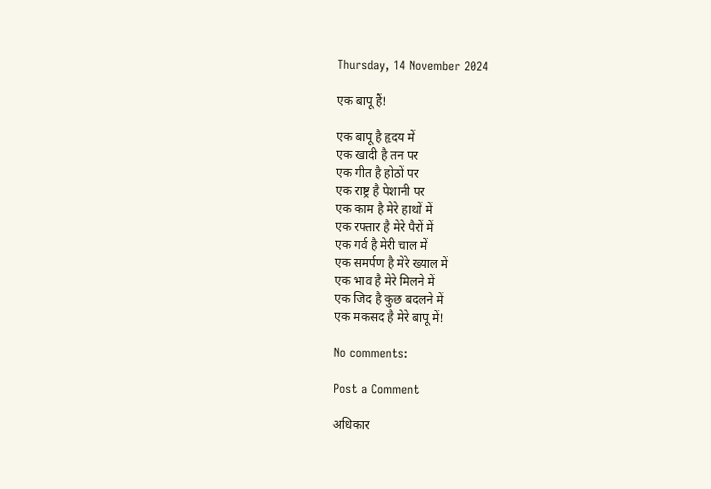Thursday, 14 November 2024

एक बापू हैं!

एक बापू है हृदय में
एक खादी है तन पर
एक गीत है होठों पर
एक राष्ट्र है पेशानी पर
एक काम है मेरे हाथों में
एक रफ्तार है मेरे पैरों में
एक गर्व है मेरी चाल में
एक समर्पण है मेरे ख्याल में
एक भाव है मेरे मिलने में
एक जिद है कुछ बदलने में
एक मकसद है मेरे बापू में!

No comments:

Post a Comment

अधिकार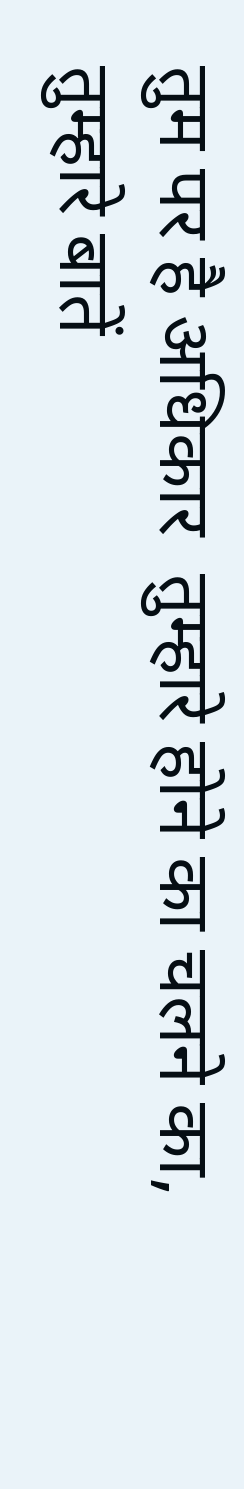तुम पर है अधिकार  तुम्हारे होने का चलने का,  तुम्हारे बातें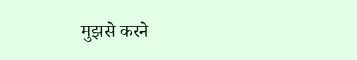मुझसे करने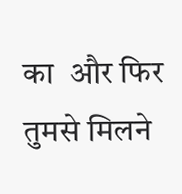का  और फिर तुमसे मिलने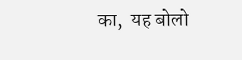का,  यह बोलो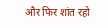और फिर शांत रहो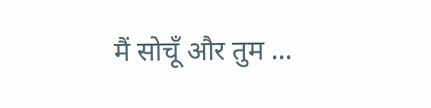मैं सोचूँ और तुम ...